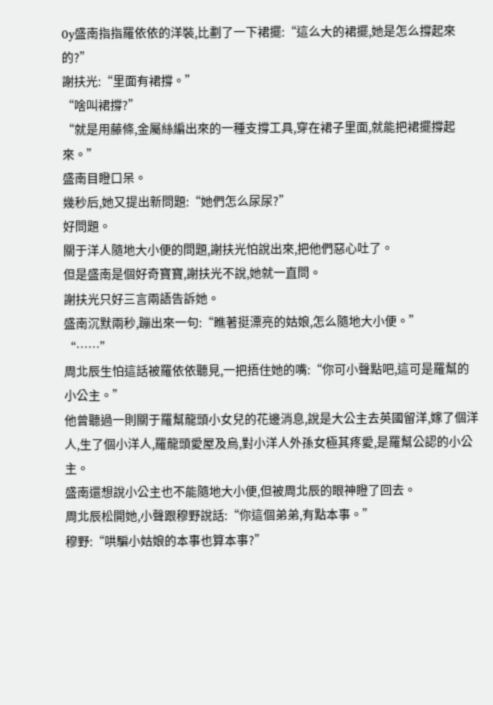0y盛南指指羅依依的洋裝,比劃了一下裙擺:“這么大的裙擺,她是怎么撐起來的?”
謝扶光:“里面有裙撐。”
“啥叫裙撐?”
“就是用藤條,金屬絲編出來的一種支撐工具,穿在裙子里面,就能把裙擺撐起來。”
盛南目瞪口呆。
幾秒后,她又提出新問題:“她們怎么尿尿?”
好問題。
關于洋人隨地大小便的問題,謝扶光怕說出來,把他們惡心吐了。
但是盛南是個好奇寶寶,謝扶光不說,她就一直問。
謝扶光只好三言兩語告訴她。
盛南沉默兩秒,蹦出來一句:“瞧著挺漂亮的姑娘,怎么隨地大小便。”
“……”
周北辰生怕這話被羅依依聽見,一把捂住她的嘴:“你可小聲點吧,這可是羅幫的小公主。”
他曾聽過一則關于羅幫龍頭小女兒的花邊消息,說是大公主去英國留洋,嫁了個洋人,生了個小洋人,羅龍頭愛屋及烏,對小洋人外孫女極其疼愛,是羅幫公認的小公主。
盛南還想說小公主也不能隨地大小便,但被周北辰的眼神瞪了回去。
周北辰松開她,小聲跟穆野說話:“你這個弟弟,有點本事。”
穆野:“哄騙小姑娘的本事也算本事?”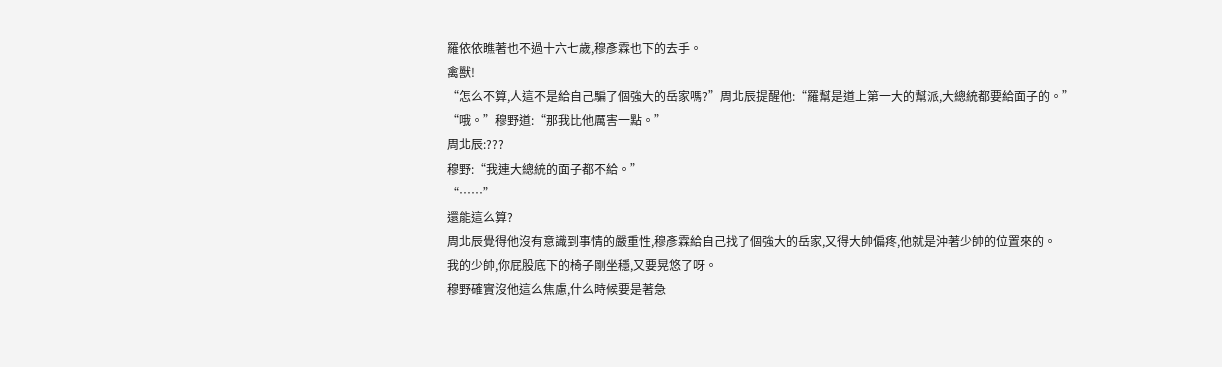羅依依瞧著也不過十六七歲,穆彥霖也下的去手。
禽獸!
“怎么不算,人這不是給自己騙了個強大的岳家嗎?”周北辰提醒他:“羅幫是道上第一大的幫派,大總統都要給面子的。”
“哦。”穆野道:“那我比他厲害一點。”
周北辰:???
穆野:“我連大總統的面子都不給。”
“……”
還能這么算?
周北辰覺得他沒有意識到事情的嚴重性,穆彥霖給自己找了個強大的岳家,又得大帥偏疼,他就是沖著少帥的位置來的。
我的少帥,你屁股底下的椅子剛坐穩,又要晃悠了呀。
穆野確實沒他這么焦慮,什么時候要是著急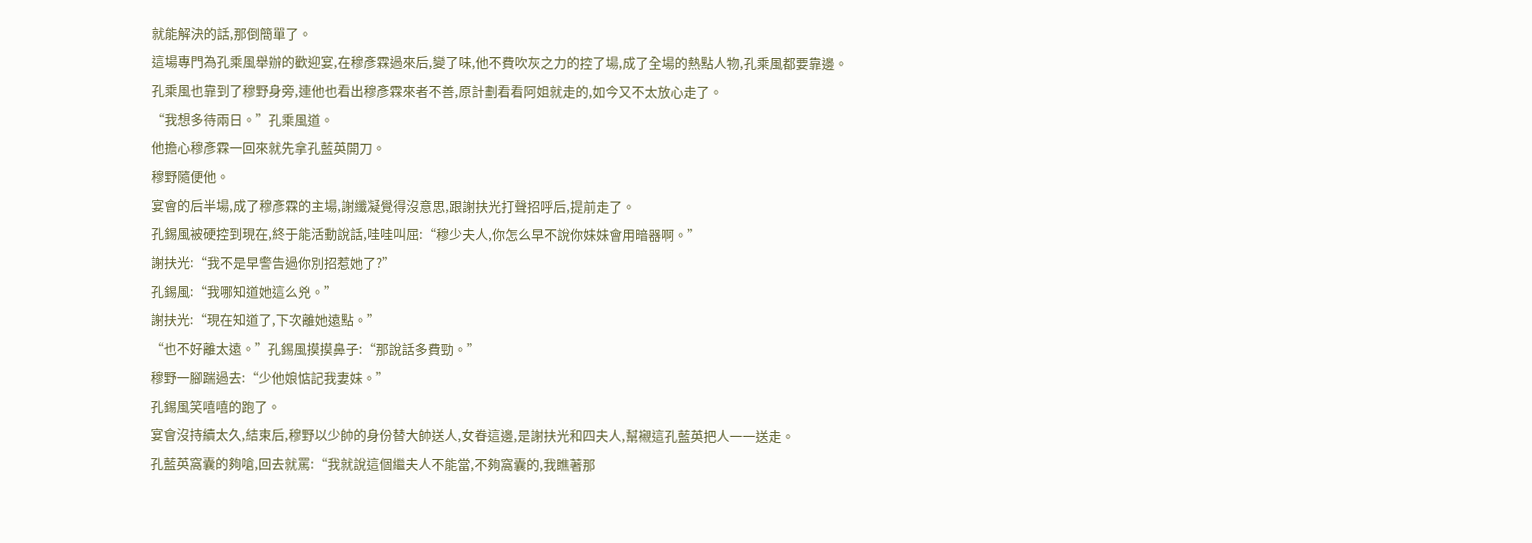就能解決的話,那倒簡單了。
這場專門為孔乘風舉辦的歡迎宴,在穆彥霖過來后,變了味,他不費吹灰之力的控了場,成了全場的熱點人物,孔乘風都要靠邊。
孔乘風也靠到了穆野身旁,連他也看出穆彥霖來者不善,原計劃看看阿姐就走的,如今又不太放心走了。
“我想多待兩日。”孔乘風道。
他擔心穆彥霖一回來就先拿孔藍英開刀。
穆野隨便他。
宴會的后半場,成了穆彥霖的主場,謝纖凝覺得沒意思,跟謝扶光打聲招呼后,提前走了。
孔錫風被硬控到現在,終于能活動說話,哇哇叫屈:“穆少夫人,你怎么早不說你妹妹會用暗器啊。”
謝扶光:“我不是早警告過你別招惹她了?”
孔錫風:“我哪知道她這么兇。”
謝扶光:“現在知道了,下次離她遠點。”
“也不好離太遠。”孔錫風摸摸鼻子:“那說話多費勁。”
穆野一腳踹過去:“少他娘惦記我妻妹。”
孔錫風笑嘻嘻的跑了。
宴會沒持續太久,結束后,穆野以少帥的身份替大帥送人,女眷這邊,是謝扶光和四夫人,幫襯這孔藍英把人一一送走。
孔藍英窩囊的夠嗆,回去就罵:“我就說這個繼夫人不能當,不夠窩囊的,我瞧著那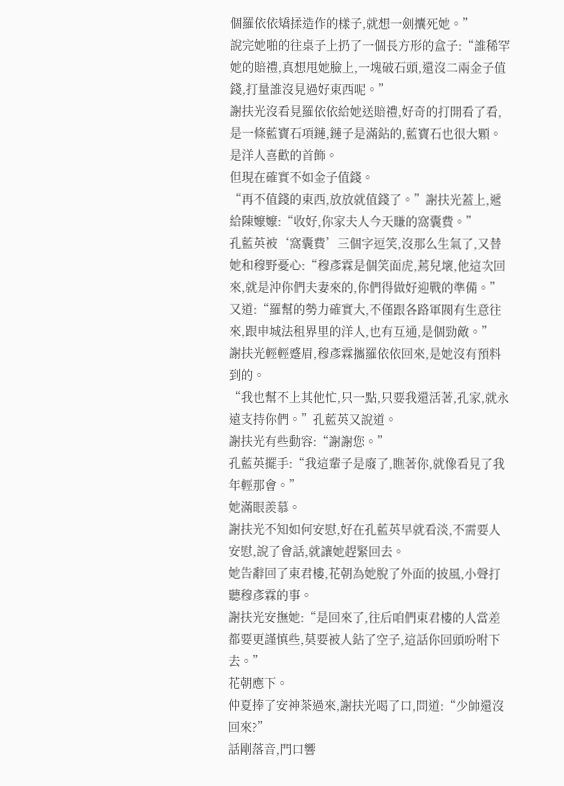個羅依依矯揉造作的樣子,就想一劍攮死她。”
說完她啪的往桌子上扔了一個長方形的盒子:“誰稀罕她的賠禮,真想甩她臉上,一塊破石頭,還沒二兩金子值錢,打量誰沒見過好東西呢。”
謝扶光沒看見羅依依給她送賠禮,好奇的打開看了看,是一條藍寶石項鏈,鏈子是滿鉆的,藍寶石也很大顆。
是洋人喜歡的首飾。
但現在確實不如金子值錢。
“再不值錢的東西,放放就值錢了。”謝扶光蓋上,遞給陳嬤嬤:“收好,你家夫人今天賺的窩囊費。”
孔藍英被‘窩囊費’三個字逗笑,沒那么生氣了,又替她和穆野憂心:“穆彥霖是個笑面虎,蔫兒壞,他這次回來,就是沖你們夫妻來的,你們得做好迎戰的準備。”
又道:“羅幫的勢力確實大,不僅跟各路軍閥有生意往來,跟申城法租界里的洋人,也有互通,是個勁敵。”
謝扶光輕輕蹙眉,穆彥霖攜羅依依回來,是她沒有預料到的。
“我也幫不上其他忙,只一點,只要我還活著,孔家,就永遠支持你們。”孔藍英又說道。
謝扶光有些動容:“謝謝您。”
孔藍英擺手:“我這輩子是廢了,瞧著你,就像看見了我年輕那會。”
她滿眼羨慕。
謝扶光不知如何安慰,好在孔藍英早就看淡,不需要人安慰,說了會話,就讓她趕緊回去。
她告辭回了東君樓,花朝為她脫了外面的披風,小聲打聽穆彥霖的事。
謝扶光安撫她:“是回來了,往后咱們東君樓的人當差都要更謹慎些,莫要被人鉆了空子,這話你回頭吩咐下去。”
花朝應下。
仲夏捧了安神茶過來,謝扶光喝了口,問道:“少帥還沒回來?”
話剛落音,門口響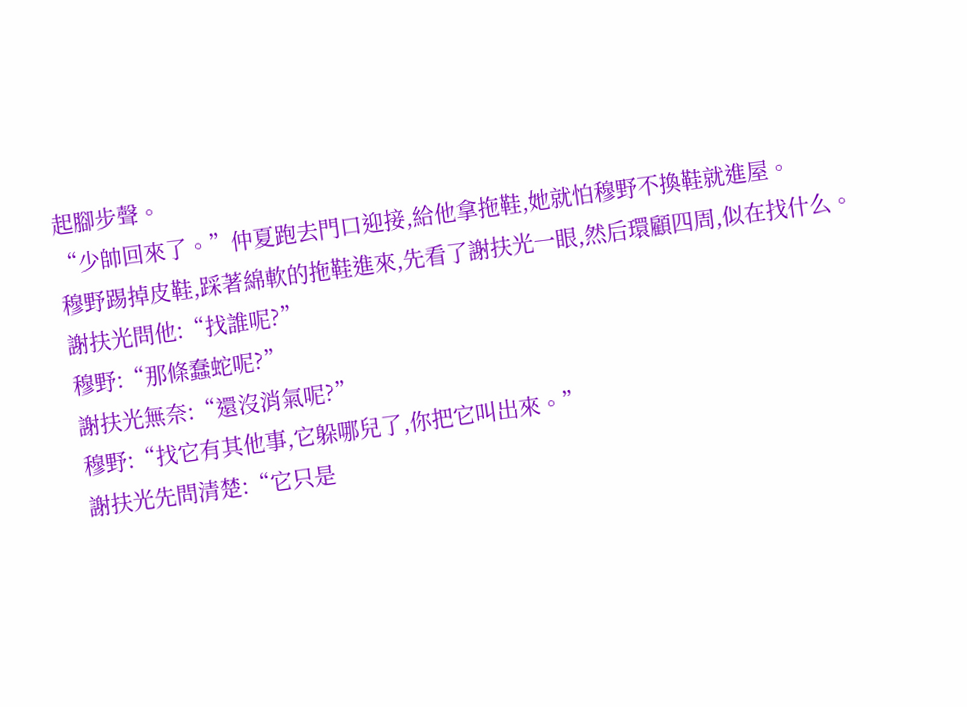起腳步聲。
“少帥回來了。”仲夏跑去門口迎接,給他拿拖鞋,她就怕穆野不換鞋就進屋。
穆野踢掉皮鞋,踩著綿軟的拖鞋進來,先看了謝扶光一眼,然后環顧四周,似在找什么。
謝扶光問他:“找誰呢?”
穆野:“那條蠢蛇呢?”
謝扶光無奈:“還沒消氣呢?”
穆野:“找它有其他事,它躲哪兒了,你把它叫出來。”
謝扶光先問清楚:“它只是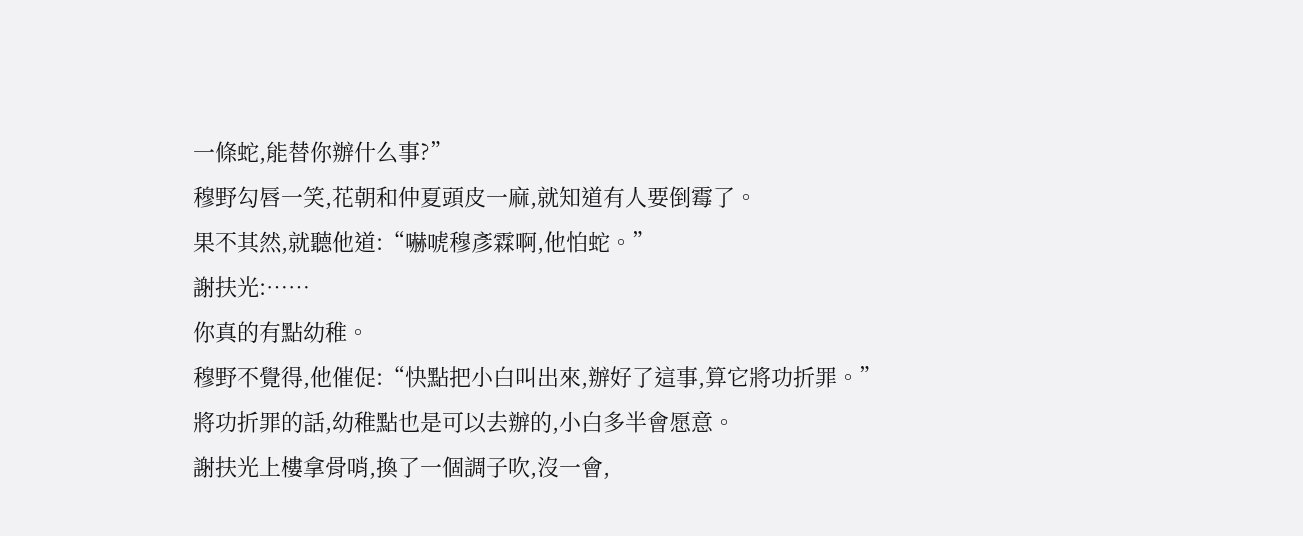一條蛇,能替你辦什么事?”
穆野勾唇一笑,花朝和仲夏頭皮一麻,就知道有人要倒霉了。
果不其然,就聽他道:“嚇唬穆彥霖啊,他怕蛇。”
謝扶光:……
你真的有點幼稚。
穆野不覺得,他催促:“快點把小白叫出來,辦好了這事,算它將功折罪。”
將功折罪的話,幼稚點也是可以去辦的,小白多半會愿意。
謝扶光上樓拿骨哨,換了一個調子吹,沒一會,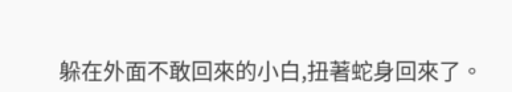躲在外面不敢回來的小白,扭著蛇身回來了。